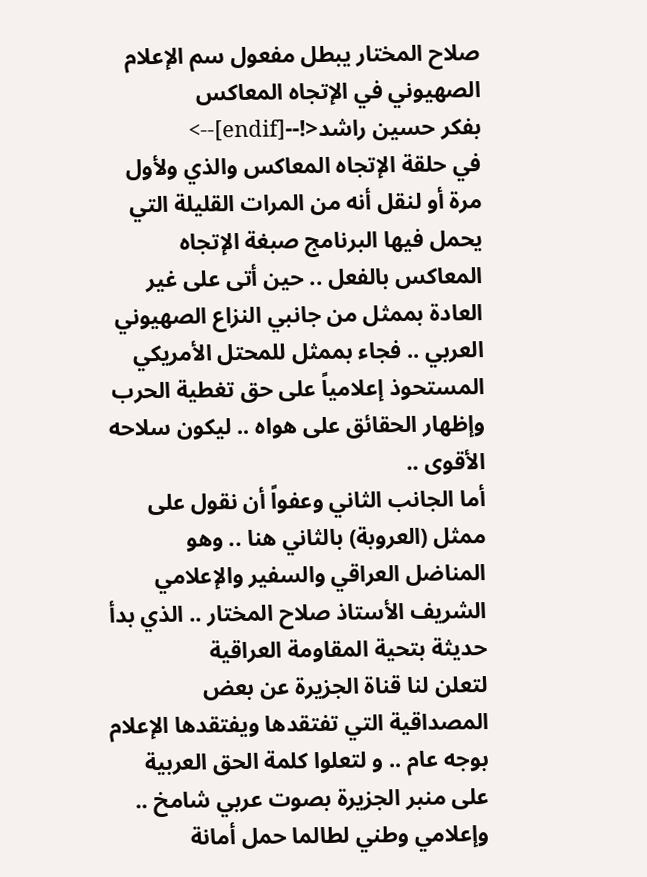صلاح المختار يبطل مفعول سم الإعلام الصهيوني في الإتجاه المعاكس
بفكر حسين راشد<!--[endif]-->
في حلقة الإتجاه المعاكس والذي ولأول مرة أو لنقل أنه من المرات القليلة التي يحمل فيها البرنامج صبغة الإتجاه المعاكس بالفعل .. حين أتى على غير العادة بممثل من جانبي النزاع الصهيوني العربي .. فجاء بممثل للمحتل الأمريكي المستحوذ إعلامياً على حق تغطية الحرب وإظهار الحقائق على هواه .. ليكون سلاحه الأقوى ..
أما الجانب الثاني وعفواً أن نقول على ممثل (العروبة) بالثاني هنا .. وهو المناضل العراقي والسفير والإعلامي الشريف الأستاذ صلاح المختار .. الذي بدأ حديثة بتحية المقاومة العراقية
لتعلن لنا قناة الجزيرة عن بعض المصداقية التي تفتقدها ويفتقدها الإعلام بوجه عام .. و لتعلوا كلمة الحق العربية على منبر الجزيرة بصوت عربي شامخ .. وإعلامي وطني لطالما حمل أمانة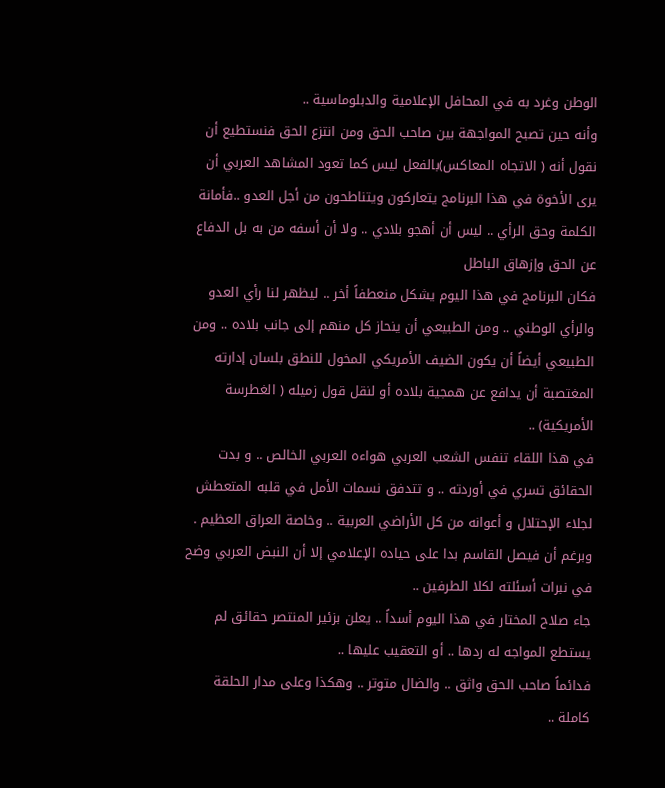الوطن وغرد به في المحافل الإعلامية والدبلوماسية ..
وأنه حين تصبح المواجهة بين صاحب الحق ومن انتزع الحق فنستطيع أن نقول أنه ( الاتجاه المعاكس)بالفعل ليس كما تعود المشاهد العربي أن يرى الأخوة في هذا البرنامج يتعاركون ويتناطحون من أجل العدو ..فأمانة الكلمة وحق الرأي .. ليس أن أهجو بلادي .. ولا أن أسفه من به بل الدفاع عن الحق وإزهاق الباطل
فكان البرنامج في هذا اليوم يشكل منعطفاً أخر .. ليظهر لنا رأي العدو والرأي الوطني .. ومن الطبيعي أن ينحاز كل منهم إلى جانب بلاده .. ومن الطبيعي أيضاً أن يكون الضيف الأمريكي المخول للنطق بلسان إدارته المغتصبة أن يدافع عن همجية بلاده أو لنقل قول زميله ( الغطرسة الأمريكية) ..
في هذا اللقاء تنفس الشعب العربي هواءه العربي الخالص .. و بدت الحقائق تسري في أوردته .. و تتدفق نسمات الأمل في قلبه المتعطش لجلاء الإحتلال و أعوانه من كل الأراضي العربية .. وخاصة العراق العظيم .
وبرغم أن فيصل القاسم بدا على حياده الإعلامي إلا أن النبض العربي وضح في نبرات أسئلته لكلا الطرفين ..
جاء صلاح المختار في هذا اليوم أسداً .. يعلن بزئير المنتصر حقائق لم يستطع المواجه له ردها .. أو التعقيب عليها ..
فدائماً صاحب الحق واثق .. والضال متوتر .. وهكذا وعلى مدار الحلقة كاملة ..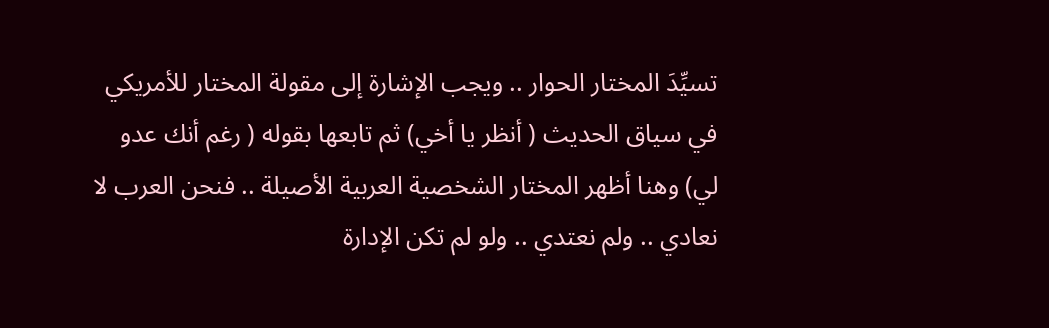تسيِّدَ المختار الحوار .. ويجب الإشارة إلى مقولة المختار للأمريكي في سياق الحديث ( أنظر يا أخي) ثم تابعها بقوله ( رغم أنك عدو لي) وهنا أظهر المختار الشخصية العربية الأصيلة .. فنحن العرب لا نعادي .. ولم نعتدي .. ولو لم تكن الإدارة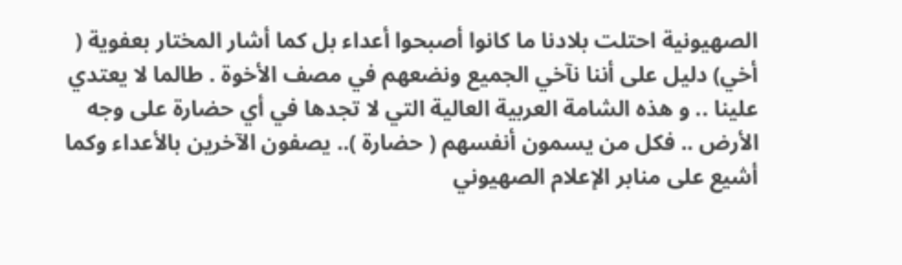الصهيونية احتلت بلادنا ما كانوا أصبحوا أعداء بل كما أشار المختار بعفوية ( أخي) دليل على أننا نآخي الجميع ونضعهم في مصف الأخوة . طالما لا يعتدي علينا .. و هذه الشامة العربية العالية التي لا تجدها في أي حضارة على وجه الأرض .. فكل من يسمون أنفسهم ( حضارة ).. يصفون الآخرين بالأعداء وكما أشيع على منابر الإعلام الصهيوني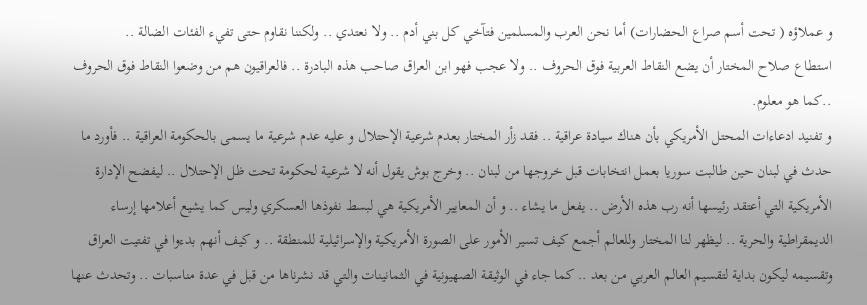و عملاؤه ( تحت أسم صراع الحضارات) أما نحن العرب والمسلمين فتآخي كل بني أدم .. ولا نعتدي .. ولكننا نقاوم حتى تفيء الفئات الضالة ..
استطاع صلاح المختار أن يضع النقاط العربية فوق الحروف .. ولا عجب فهو ابن العراق صاحب هذه البادرة .. فالعراقيون هم من وضعوا النقاط فوق الحروف ..كما هو معلوم.
و تفنيد ادعاءات المحتل الأمريكي بأن هناك سيادة عراقية .. فقد زأر المختار بعدم شرعية الإحتلال و عليه عدم شرعية ما يسمى بالحكومة العراقية .. فأورد ما حدث في لبنان حين طالبت سوريا بعمل انتخابات قبل خروجها من لبنان .. وخرج بوش يقول أنه لا شرعية لحكومة تحت ظل الإحتلال .. ليفضح الإدارة الأمريكية التي أعتقد رئيسها أنه رب هذه الأرض .. يفعل ما يشاء .. و أن المعايير الأمريكية هي لبسط نفوذها العسكري وليس كما يشيع أعلامها إرساء الديمقراطية والحرية .. ليظهر لنا المختار وللعالم أجمع كيف تسير الأمور على الصورة الأمريكية والإسرائيلية للمنطقة .. و كيف أنهم بدءوا في تفتيت العراق وتقسيمه ليكون بداية لتقسيم العالم العربي من بعد .. كما جاء في الوثيقة الصهيونية في الثمانينات والتي قد نشرناها من قبل في عدة مناسبات .. وتحدث عنها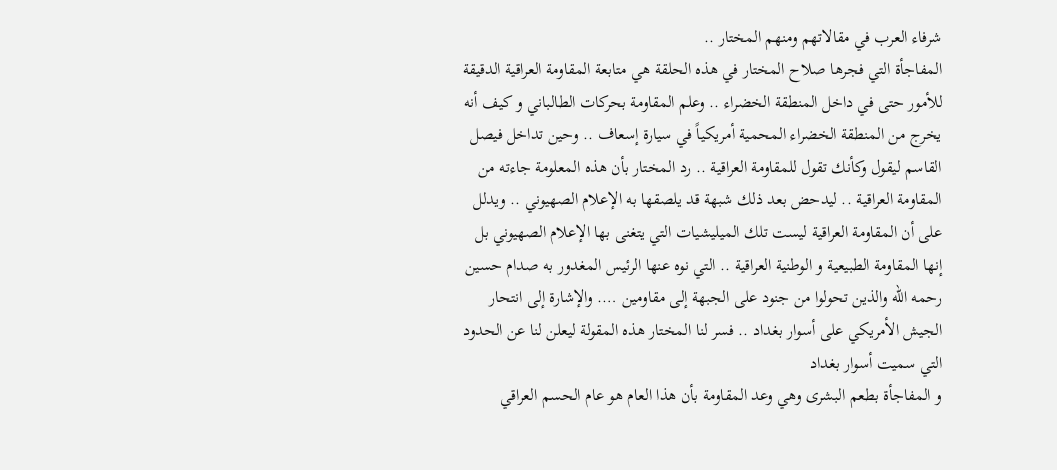شرفاء العرب في مقالاتهم ومنهم المختار ..
المفاجأة التي فجرها صلاح المختار في هذه الحلقة هي متابعة المقاومة العراقية الدقيقة للأمور حتى في داخل المنطقة الخضراء .. وعلم المقاومة بحركات الطالباني و كيف أنه يخرج من المنطقة الخضراء المحمية أمريكياً في سيارة إسعاف .. وحين تداخل فيصل القاسم ليقول وكأنك تقول للمقاومة العراقية .. رد المختار بأن هذه المعلومة جاءته من المقاومة العراقية .. ليدحض بعد ذلك شبهة قد يلصقها به الإعلام الصهيوني .. ويدلل على أن المقاومة العراقية ليست تلك الميليشيات التي يتغنى بها الإعلام الصهيوني بل إنها المقاومة الطبيعية و الوطنية العراقية .. التي نوه عنها الرئيس المغدور به صدام حسين رحمه الله والذين تحولوا من جنود على الجبهة إلى مقاومين …. والإشارة إلى انتحار الجيش الأمريكي على أسوار بغداد .. فسر لنا المختار هذه المقولة ليعلن لنا عن الحدود التي سميت أسوار بغداد
و المفاجأة بطعم البشرى وهي وعد المقاومة بأن هذا العام هو عام الحسم العراقي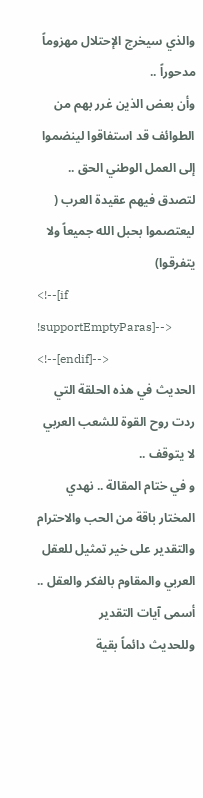والذي سيخرج الإحتلال مهزوماً مدحوراً ..
وأن بعض الذين غرر بهم من الطوائف قد استفاقوا لينضموا إلى العمل الوطني الحق .. لتصدق فيهم عقيدة العرب ( ليعتصموا بحبل الله جميعاً ولا يتفرقوا)
<!--[if !supportEmptyParas]--> <!--[endif]-->
الحديث في هذه الحلقة التي ردت روح القوة للشعب العربي لا يتوقف ..
و في ختام المقالة .. نهدي المختار باقة من الحب والاحترام والتقدير على خير تمثيل للعقل العربي والمقاوم بالفكر والعقل .. أسمى آيات التقدير
وللحديث دائماً بقية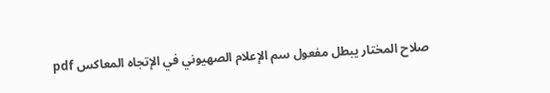صلاح المختار يبطل مفعول سم الإعلام الصهيوني في الإتجاه المعاكس pdf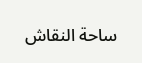ساحة النقاش